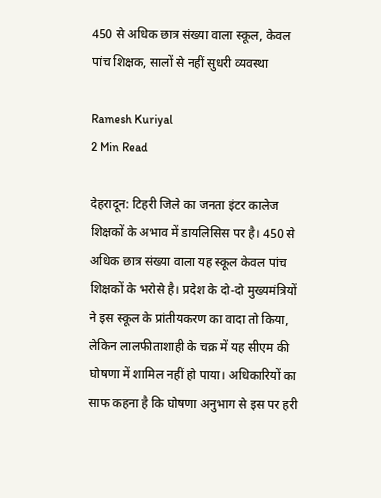450 से अधिक छात्र संख्या वाला स्कूल, केवल पांच शिक्षक, सालों से नहीं सुधरी व्यवस्था

Ramesh Kuriyal
2 Min Read

देहरादून: टिहरी जिले का जनता इंटर कालेज शिक्षकों के अभाव में डायलिसिस पर है। 450 से अधिक छात्र संख्या वाला यह स्कूल केवल पांच शिक्षकों के भरोसे है। प्रदेश के दो-दो मुख्यमंत्रियों ने इस स्कूल के प्रांतीयकरण का वादा तो किया, लेकिन लालफीताशाही के चक्र में यह सीएम की घोषणा में शामिल नहीं हो पाया। अधिकारियों का साफ कहना है कि घोषणा अनुभाग से इस पर हरी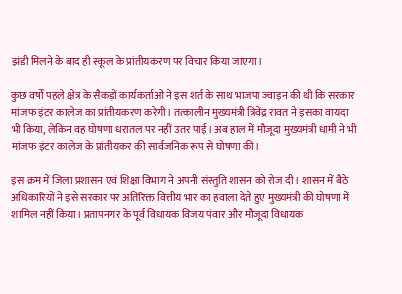झंडी मिलने के बाद ही स्कूल के प्रांतीयकरण पर विचार किया जाएगा।

कुछ वर्षों पहले क्षेत्र के सैकड़ों कार्यकर्ताओं ने इस शर्त के साथ भाजपा ज्वाइन की थी कि सरकार मांजफ इंटर कालेज का प्रांतीयकरण करेगी। तत्कालीन मुख्यमंत्री त्रिवेंद्र रावत ने इसका वायदा भी किया, लेकिन वह घोषणा धरातल पर नहीं उतर पाई। अब हाल में मौजूदा मुख्यमंत्री धामी ने भी मांजफ इंटर कालेज के प्रांतीयकर की सार्वजनिक रूप से घोषणा की।

इस क्रम में जिला प्रशासन एवं शिक्षा विभाग ने अपनी संस्तुति शासन को रोज दी। शासन में बैठे अधिकारियों ने इसे सरकार पर अतिरिक्त वित्तीय भार का हवाला देते हुए मुख्यमंत्री की घोषणा में शामिल नहीं किया। प्रतापनगर के पूर्व विधायक विजय पंवार और मौजूदा विधायक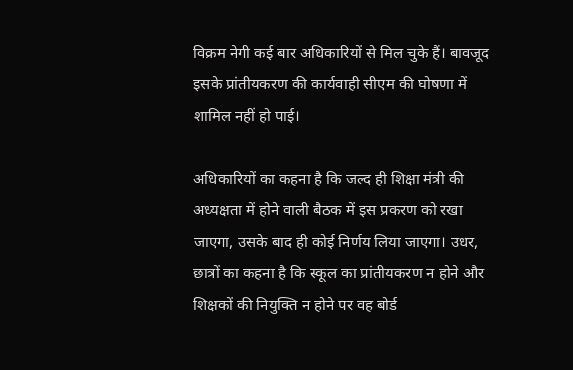विक्रम नेगी कई बार अधिकारियों से मिल चुके हैं। बावजूद इसके प्रांतीयकरण की कार्यवाही सीएम की घोषणा में शामिल नहीं हो पाई।

अधिकारियों का कहना है कि जल्द ही शिक्षा मंत्री की अध्यक्षता में होने वाली बैठक में इस प्रकरण को रखा जाएगा, उसके बाद ही कोई निर्णय लिया जाएगा। उधर, छात्रों का कहना है कि स्कूल का प्रांतीयकरण न होने और शिक्षकों की नियुक्ति न होने पर वह बोर्ड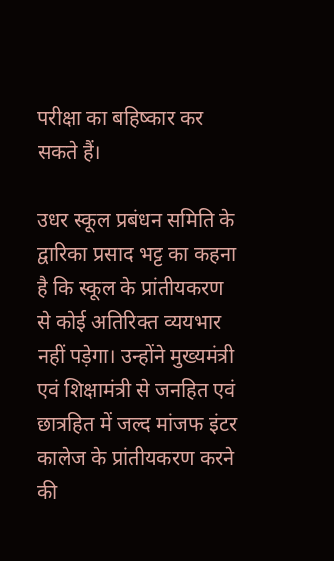परीक्षा का बहिष्कार कर सकते हैं।

उधर स्कूल प्रबंधन समिति के द्वारिका प्रसाद भट्ट का कहना है कि स्कूल के प्रांतीयकरण से कोई अतिरिक्त व्ययभार नहीं पड़ेगा। उन्होंने मुख्यमंत्री एवं शिक्षामंत्री से जनहित एवं छात्रहित में जल्द मांजफ इंटर कालेज के प्रांतीयकरण करने की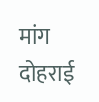मांग दोहराई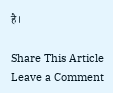है।

Share This Article
Leave a Comment